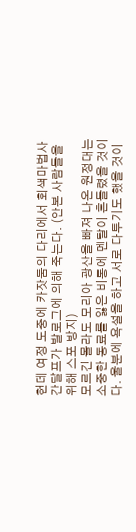헌데 여정 도중에 카잣둠의 다리에서 회색마법사 간달프가 발로그에 의해 죽는다. (안본 사람들을 위해 스포 방지)
모르긴 몰라도 모리아 광산을 빠져 나온 원정대는 소중한 동료를 잃은 비통에 멘탈이 흔들렸을 것이다. 울분에 욕설을 하고 서로 다투기도 했을 것이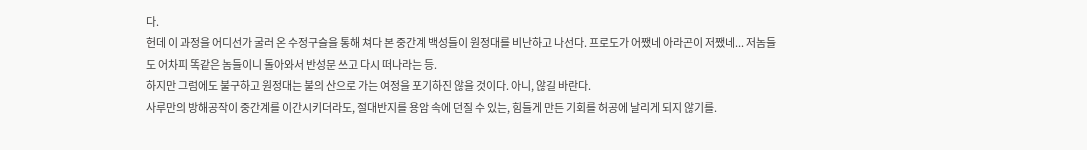다.
헌데 이 과정을 어디선가 굴러 온 수정구슬을 통해 쳐다 본 중간계 백성들이 원정대를 비난하고 나선다. 프로도가 어쨌네 아라곤이 저쨌네... 저놈들도 어차피 똑같은 놈들이니 돌아와서 반성문 쓰고 다시 떠나라는 등.
하지만 그럼에도 불구하고 원정대는 불의 산으로 가는 여정을 포기하진 않을 것이다. 아니, 않길 바란다.
사루만의 방해공작이 중간계를 이간시키더라도, 절대반지를 용암 속에 던질 수 있는, 힘들게 만든 기회를 허공에 날리게 되지 않기를.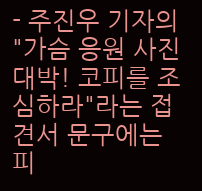- 주진우 기자의 "가슴 응원 사진 대박! 코피를 조심하라"라는 접견서 문구에는 피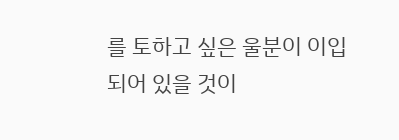를 토하고 싶은 울분이 이입되어 있을 것이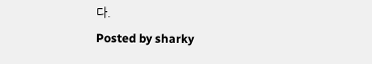다.
Posted by sharky